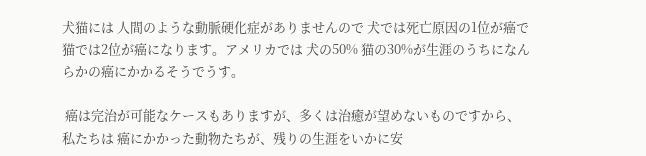犬猫には 人間のような動脈硬化症がありませんので 犬では死亡原因の1位が癌で猫では2位が癌になります。アメリカでは 犬の50% 猫の30%が生涯のうちになんらかの癌にかかるそうでうす。

 癌は完治が可能なケースもありますが、多くは治癒が望めないものですから、私たちは 癌にかかった動物たちが、残りの生涯をいかに安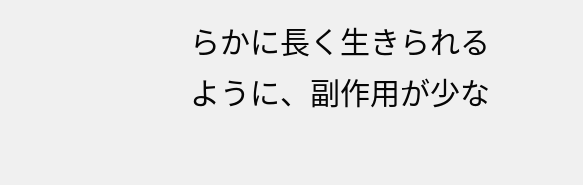らかに長く生きられるように、副作用が少な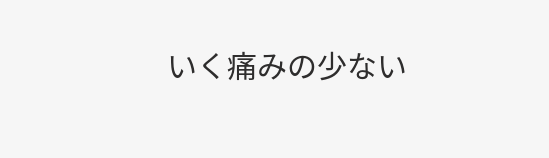いく痛みの少ない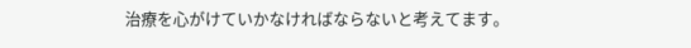治療を心がけていかなければならないと考えてます。